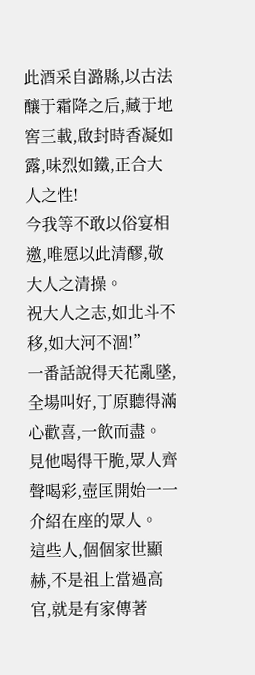此酒采自潞縣,以古法釀于霜降之后,藏于地窖三載,啟封時香凝如露,味烈如鐵,正合大人之性!
今我等不敢以俗宴相邀,唯愿以此清醪,敬大人之清操。
祝大人之志,如北斗不移,如大河不涸!”
一番話說得天花亂墜,全場叫好,丁原聽得滿心歡喜,一飲而盡。
見他喝得干脆,眾人齊聲喝彩,壺匡開始一一介紹在座的眾人。
這些人,個個家世顯赫,不是祖上當過高官,就是有家傳著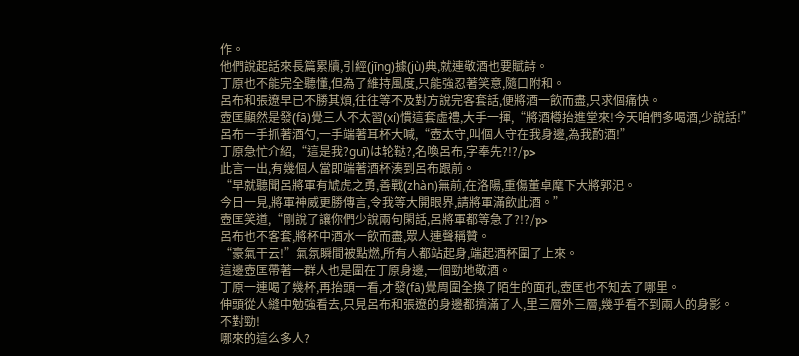作。
他們說起話來長篇累牘,引經(jīng)據(jù)典,就連敬酒也要賦詩。
丁原也不能完全聽懂,但為了維持風度,只能強忍著笑意,隨口附和。
呂布和張遼早已不勝其煩,往往等不及對方說完客套話,便將酒一飲而盡,只求個痛快。
壺匡顯然是發(fā)覺三人不太習(xí)慣這套虛禮,大手一揮,“將酒樽抬進堂來!今天咱們多喝酒,少說話!”
呂布一手抓著酒勺,一手端著耳杯大喊,“壺太守,叫個人守在我身邊,為我酌酒!”
丁原急忙介紹,“這是我?guī)は轮鞑?,名喚呂布,字奉先?!?/p>
此言一出,有幾個人當即端著酒杯湊到呂布跟前。
“早就聽聞呂將軍有虓虎之勇,善戰(zhàn)無前,在洛陽,重傷董卓麾下大將郭汜。
今日一見,將軍神威更勝傳言,令我等大開眼界,請將軍滿飲此酒。”
壺匡笑道,“剛說了讓你們少說兩句閑話,呂將軍都等急了?!?/p>
呂布也不客套,將杯中酒水一飲而盡,眾人連聲稱贊。
“豪氣干云!”氣氛瞬間被點燃,所有人都站起身,端起酒杯圍了上來。
這邊壺匡帶著一群人也是圍在丁原身邊,一個勁地敬酒。
丁原一連喝了幾杯,再抬頭一看,才發(fā)覺周圍全換了陌生的面孔,壺匡也不知去了哪里。
伸頭從人縫中勉強看去,只見呂布和張遼的身邊都擠滿了人,里三層外三層,幾乎看不到兩人的身影。
不對勁!
哪來的這么多人?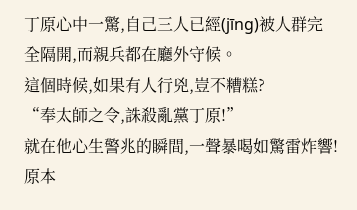丁原心中一驚,自己三人已經(jīng)被人群完全隔開,而親兵都在廳外守候。
這個時候,如果有人行兇,豈不糟糕?
“奉太師之令,誅殺亂黨丁原!”
就在他心生警兆的瞬間,一聲暴喝如驚雷炸響!
原本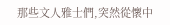那些文人雅士們,突然從懷中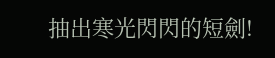抽出寒光閃閃的短劍!